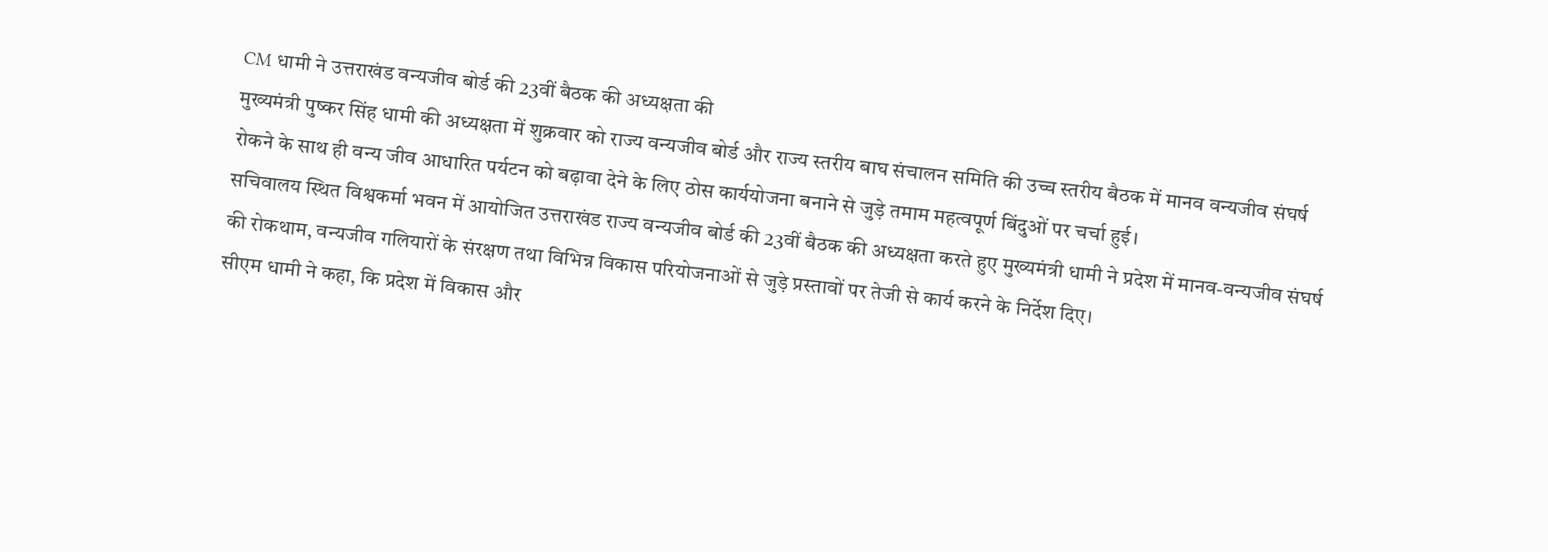CM धामी ने उत्तराखंड वन्यजीव बोर्ड की 23वीं बैठक की अध्यक्षता की
मुख्यमंत्री पुष्कर सिंह धामी की अध्यक्षता में शुक्रवार को राज्य वन्यजीव बोर्ड और राज्य स्तरीय बाघ संचालन समिति की उच्च स्तरीय बैठक में मानव वन्यजीव संघर्ष रोकने के साथ ही वन्य जीव आधारित पर्यटन को बढ़ावा देने के लिए ठोस कार्ययोजना बनाने से जुड़े तमाम महत्वपूर्ण बिंदुओं पर चर्चा हुई।
सचिवालय स्थित विश्वकर्मा भवन में आयोजित उत्तराखंड राज्य वन्यजीव बोर्ड की 23वीं बैठक की अध्यक्षता करते हुए मुख्यमंत्री धामी ने प्रदेश में मानव-वन्यजीव संघर्ष की रोकथाम, वन्यजीव गलियारों के संरक्षण तथा विभिन्न विकास परियोजनाओं से जुड़े प्रस्तावों पर तेजी से कार्य करने के निर्देश दिए।
सीएम धामी ने कहा, कि प्रदेश में विकास और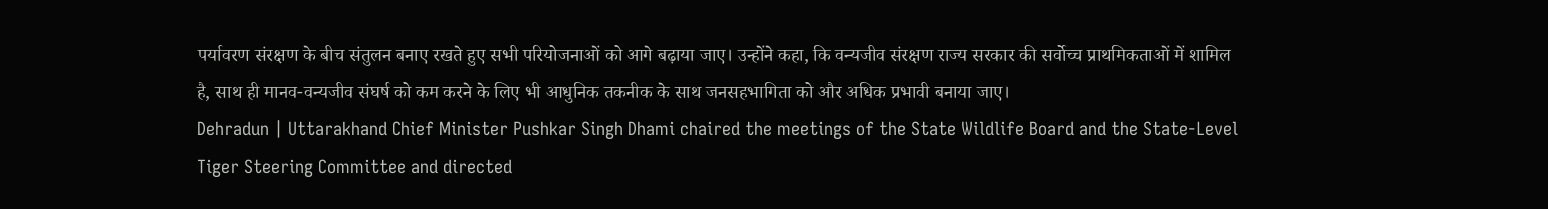पर्यावरण संरक्षण के बीच संतुलन बनाए रखते हुए सभी परियोजनाओं को आगे बढ़ाया जाए। उन्होंने कहा, कि वन्यजीव संरक्षण राज्य सरकार की सर्वोच्च प्राथमिकताओं में शामिल है, साथ ही मानव-वन्यजीव संघर्ष को कम करने के लिए भी आधुनिक तकनीक के साथ जनसहभागिता को और अधिक प्रभावी बनाया जाए।
Dehradun | Uttarakhand Chief Minister Pushkar Singh Dhami chaired the meetings of the State Wildlife Board and the State-Level Tiger Steering Committee and directed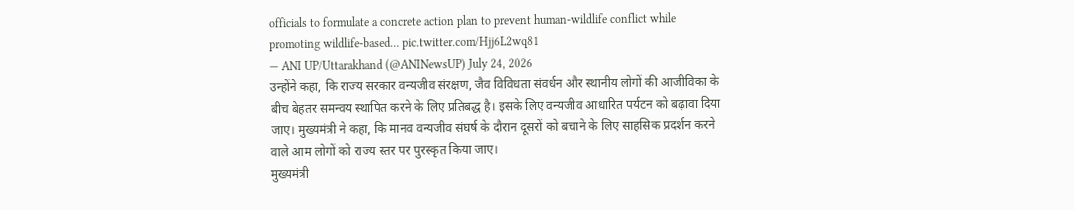officials to formulate a concrete action plan to prevent human-wildlife conflict while promoting wildlife-based… pic.twitter.com/Hjj6L2wq81
— ANI UP/Uttarakhand (@ANINewsUP) July 24, 2026
उन्होंने कहा, कि राज्य सरकार वन्यजीव संरक्षण, जैव विविधता संवर्धन और स्थानीय लोगों की आजीविका के बीच बेहतर समन्वय स्थापित करने के लिए प्रतिबद्ध है। इसके लिए वन्यजीव आधारित पर्यटन को बढ़ावा दिया जाए। मुख्यमंत्री ने कहा, कि मानव वन्यजीव संघर्ष के दौरान दूसरों को बचाने के लिए साहसिक प्रदर्शन करने वाले आम लोगों को राज्य स्तर पर पुरस्कृत किया जाए।
मुख्यमंत्री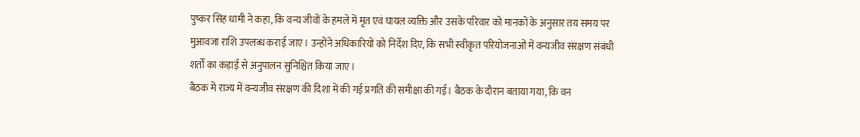पुष्कर सिंह धामी ने कहा, कि वन्य जीवों के हमले में मृत एवं घायल व्यक्ति और उसके परिवार को मानकों के अनुसार तय समय पर मुआवजा राशि उपलब्ध कराई जाए। उन्होंने अधिकारियों को निर्देश दिए, कि सभी स्वीकृत परियोजनाओं में वन्यजीव संरक्षण संबंधी शर्तों का कड़ाई से अनुपालन सुनिश्चित किया जाए।
बैठक में राज्य में वन्यजीव संरक्षण की दिशा में की गई प्रगति की समीक्षा की गई। बैठक के दौरान बताया गया, कि वन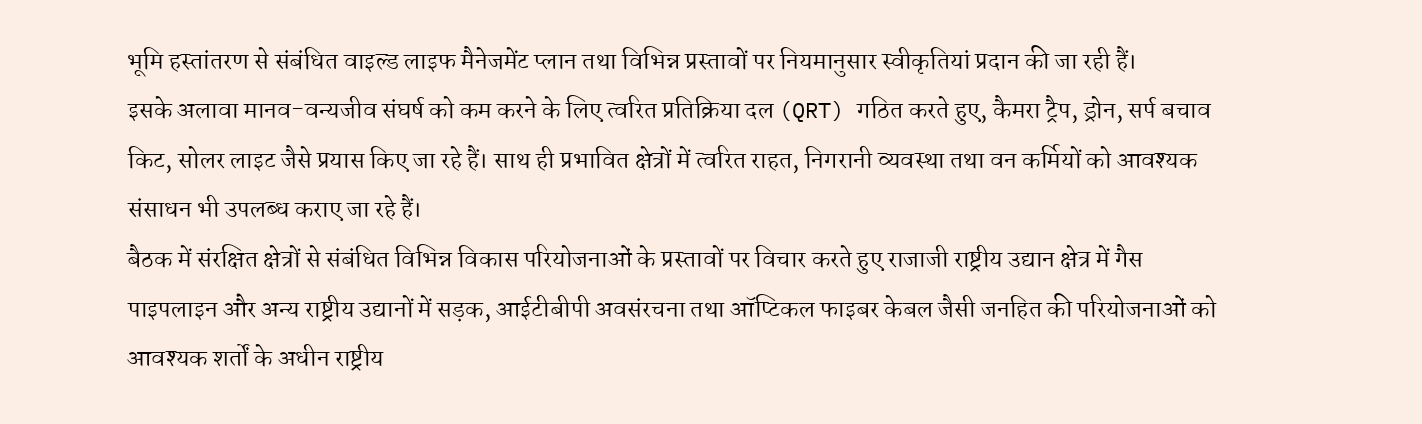भूमि हस्तांतरण से संबंधित वाइल्ड लाइफ मैनेजमेंट प्लान तथा विभिन्न प्रस्तावों पर नियमानुसार स्वीकृतियां प्रदान की जा रही हैं।
इसके अलावा मानव-वन्यजीव संघर्ष को कम करने के लिए त्वरित प्रतिक्रिया दल (QRT) गठित करते हुए, कैमरा ट्रैप, ड्रोन, सर्प बचाव किट, सोलर लाइट जैसे प्रयास किए जा रहे हैं। साथ ही प्रभावित क्षेत्रों में त्वरित राहत, निगरानी व्यवस्था तथा वन कर्मियों को आवश्यक संसाधन भी उपलब्ध कराए जा रहे हैं।
बैठक में संरक्षित क्षेत्रों से संबंधित विभिन्न विकास परियोजनाओं के प्रस्तावों पर विचार करते हुए राजाजी राष्ट्रीय उद्यान क्षेत्र में गैस पाइपलाइन और अन्य राष्ट्रीय उद्यानों में सड़क, आईटीबीपी अवसंरचना तथा ऑप्टिकल फाइबर केबल जैसी जनहित की परियोजनाओं को आवश्यक शर्तों के अधीन राष्ट्रीय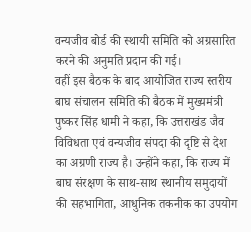वन्यजीव बोर्ड की स्थायी समिति को अग्रसारित करने की अनुमति प्रदान की गई।
वहीं इस बैठक के बाद आयोजित राज्य स्तरीय बाघ संचालन समिति की बैठक में मुख्यमंत्री पुष्कर सिंह धामी ने कहा, कि उत्तराखंड जैव विविधता एवं वन्यजीव संपदा की दृष्टि से देश का अग्रणी राज्य है। उन्होंने कहा, कि राज्य में बाघ संरक्षण के साथ-साथ स्थानीय समुदायों की सहभागिता, आधुनिक तकनीक का उपयोग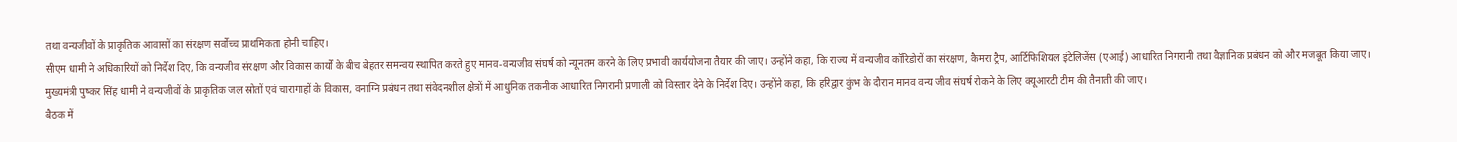तथा वन्यजीवों के प्राकृतिक आवासों का संरक्षण सर्वोच्च प्राथमिकता होनी चाहिए।
सीएम धामी ने अधिकारियों को निर्देश दिए, कि वन्यजीव संरक्षण और विकास कार्यों के बीच बेहतर समन्वय स्थापित करते हुए मानव-वन्यजीव संघर्ष को न्यूनतम करने के लिए प्रभावी कार्ययोजना तैयार की जाए। उन्होंने कहा, कि राज्य में वन्यजीव कॉरिडोरों का संरक्षण, कैमरा ट्रैप, आर्टिफिशियल इंटेलिजेंस (एआई) आधारित निगरानी तथा वैज्ञानिक प्रबंधन को और मजबूत किया जाए।
मुख्यमंत्री पुष्कर सिंह धामी ने वन्यजीवों के प्राकृतिक जल स्रोतों एवं चारागाहों के विकास, वनाग्नि प्रबंधन तथा संवेदनशील क्षेत्रों में आधुनिक तकनीक आधारित निगरानी प्रणाली को विस्तार देने के निर्देश दिए। उन्होंने कहा, कि हरिद्वार कुंभ के दौरान मानव वन्य जीव संघर्ष रोकने के लिए क्यूआरटी टीम की तैनाती की जाए।
बैठक में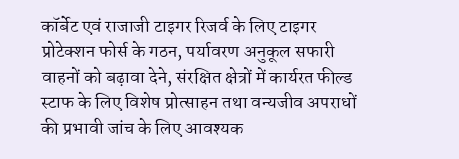कॉर्बेट एवं राजाजी टाइगर रिजर्व के लिए टाइगर प्रोटेक्शन फोर्स के गठन, पर्यावरण अनुकूल सफारी वाहनों को बढ़ावा देने, संरक्षित क्षेत्रों में कार्यरत फील्ड स्टाफ के लिए विशेष प्रोत्साहन तथा वन्यजीव अपराधों की प्रभावी जांच के लिए आवश्यक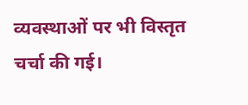व्यवस्थाओं पर भी विस्तृत चर्चा की गई।